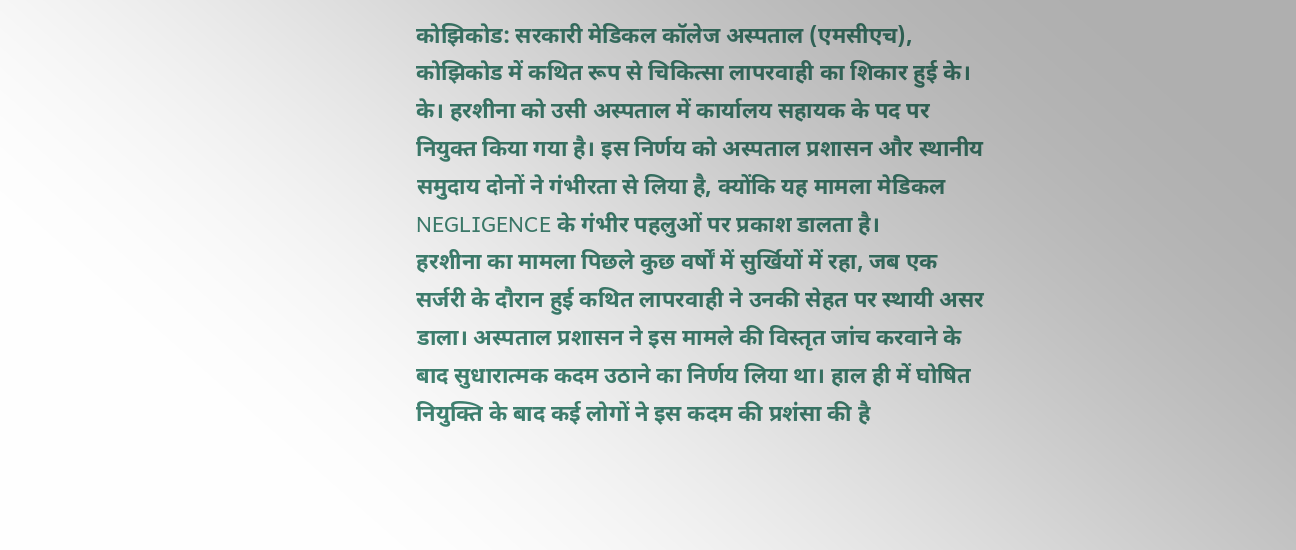कोझिकोड: सरकारी मेडिकल कॉलेज अस्पताल (एमसीएच), कोझिकोड में कथित रूप से चिकित्सा लापरवाही का शिकार हुई के। के। हरशीना को उसी अस्पताल में कार्यालय सहायक के पद पर नियुक्त किया गया है। इस निर्णय को अस्पताल प्रशासन और स्थानीय समुदाय दोनों ने गंभीरता से लिया है, क्योंकि यह मामला मेडिकल NEGLIGENCE के गंभीर पहलुओं पर प्रकाश डालता है।
हरशीना का मामला पिछले कुछ वर्षों में सुर्खियों में रहा, जब एक सर्जरी के दौरान हुई कथित लापरवाही ने उनकी सेहत पर स्थायी असर डाला। अस्पताल प्रशासन ने इस मामले की विस्तृत जांच करवाने के बाद सुधारात्मक कदम उठाने का निर्णय लिया था। हाल ही में घोषित नियुक्ति के बाद कई लोगों ने इस कदम की प्रशंसा की है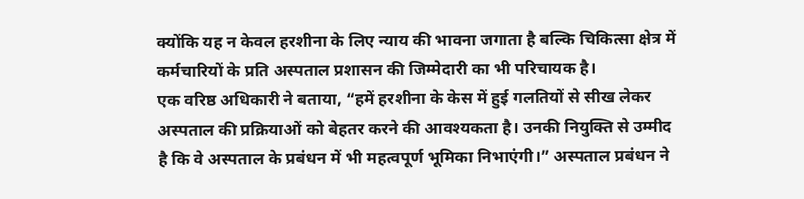क्योंकि यह न केवल हरशीना के लिए न्याय की भावना जगाता है बल्कि चिकित्सा क्षेत्र में कर्मचारियों के प्रति अस्पताल प्रशासन की जिम्मेदारी का भी परिचायक है।
एक वरिष्ठ अधिकारी ने बताया, “हमें हरशीना के केस में हुई गलतियों से सीख लेकर अस्पताल की प्रक्रियाओं को बेहतर करने की आवश्यकता है। उनकी नियुक्ति से उम्मीद है कि वे अस्पताल के प्रबंधन में भी महत्वपूर्ण भूमिका निभाएंगी।” अस्पताल प्रबंधन ने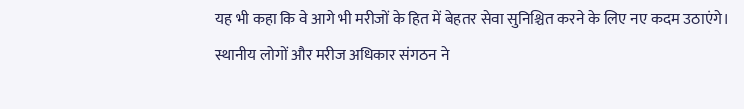यह भी कहा कि वे आगे भी मरीजों के हित में बेहतर सेवा सुनिश्चित करने के लिए नए कदम उठाएंगे।
स्थानीय लोगों और मरीज अधिकार संगठन ने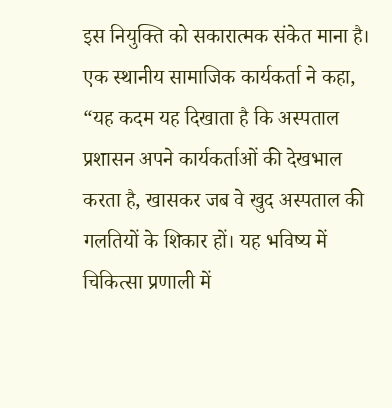इस नियुक्ति को सकारात्मक संकेत माना है। एक स्थानीय सामाजिक कार्यकर्ता ने कहा, “यह कदम यह दिखाता है कि अस्पताल प्रशासन अपने कार्यकर्ताओं की देखभाल करता है, खासकर जब वे खुद अस्पताल की गलतियों के शिकार हों। यह भविष्य में चिकित्सा प्रणाली में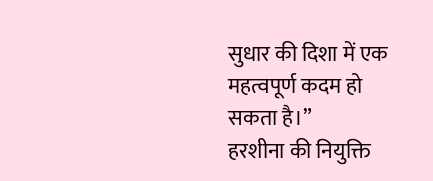सुधार की दिशा में एक महत्वपूर्ण कदम हो सकता है।”
हरशीना की नियुक्ति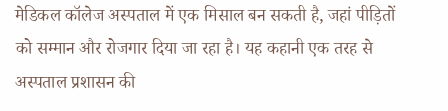मेडिकल कॉलेज अस्पताल में एक मिसाल बन सकती है, जहां पीड़ितों को सम्मान और रोजगार दिया जा रहा है। यह कहानी एक तरह से अस्पताल प्रशासन की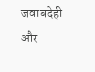जवाबदेही और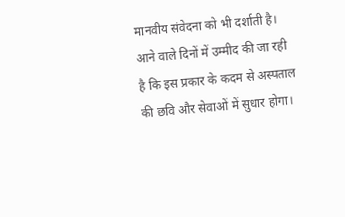मानवीय संवेदना को भी दर्शाती है। आने वाले दिनों में उम्मीद की जा रही है कि इस प्रकार के कदम से अस्पताल की छवि और सेवाओं में सुधार होगा।